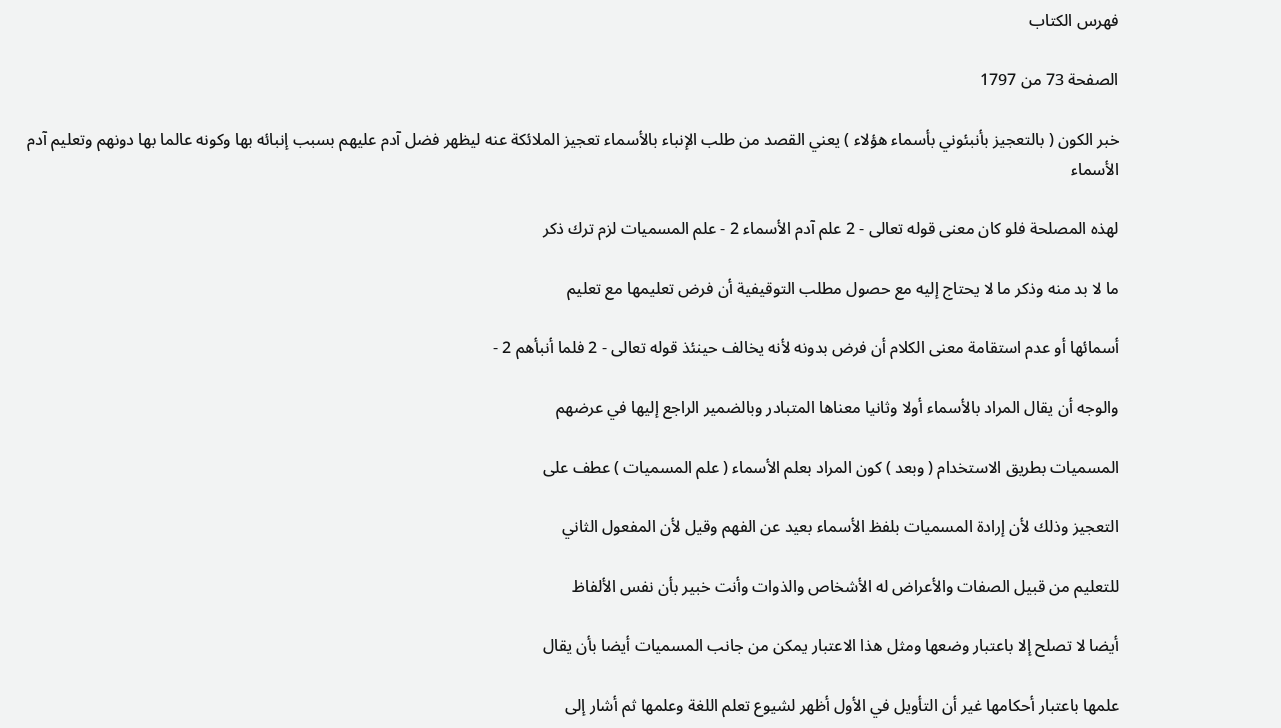فهرس الكتاب

الصفحة 73 من 1797

خبر الكون ( بالتعجيز بأنبئوني بأسماء هؤلاء ) يعني القصد من طلب الإنباء بالأسماء تعجيز الملائكة عنه ليظهر فضل آدم عليهم بسبب إنبائه بها وكونه عالما بها دونهم وتعليم آدم الأسماء

لهذه المصلحة فلو كان معنى قوله تعالى - 2 علم آدم الأسماء 2 - علم المسميات لزم ترك ذكر

ما لا بد منه وذكر ما لا يحتاج إليه مع حصول مطلب التوقيفية أن فرض تعليمها مع تعليم

أسمائها أو عدم استقامة معنى الكلام أن فرض بدونه لأنه يخالف حينئذ قوله تعالى - 2 فلما أنبأهم 2 -

والوجه أن يقال المراد بالأسماء أولا وثانيا معناها المتبادر وبالضمير الراجع إليها في عرضهم

المسميات بطريق الاستخدام ( وبعد ) كون المراد بعلم الأسماء ( علم المسميات ) عطف على

التعجيز وذلك لأن إرادة المسميات بلفظ الأسماء بعيد عن الفهم وقيل لأن المفعول الثاني

للتعليم من قبيل الصفات والأعراض له الأشخاص والذوات وأنت خبير بأن نفس الألفاظ

أيضا لا تصلح إلا باعتبار وضعها ومثل هذا الاعتبار يمكن من جانب المسميات أيضا بأن يقال

علمها باعتبار أحكامها غير أن التأويل في الأول أظهر لشيوع تعلم اللغة وعلمها ثم أشار إلى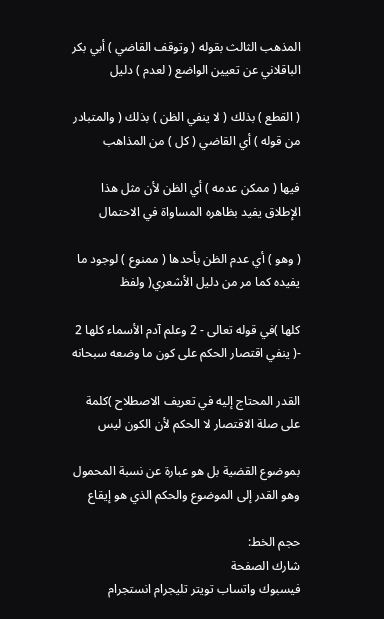المذهب الثالث بقوله ( وتوقف القاضي ) أبي بكر الباقلاني عن تعيين الواضع ( لعدم ) دليل

( القطع ) بذلك ( لا ينفي الظن ) بذلك ( والمتبادر من قوله ) أي القاضي ( كل ) من المذاهب

فيها ( ممكن عدمه ) أي الظن لأن مثل هذا الإطلاق يفيد بظاهره المساواة في الاحتمال

( وهو ) أي عدم الظن بأحدها ( ممنوع ) لوجود ما يفيده كما مر من دليل الأشعري( ولفظ

كلها )في قوله تعالى - 2 وعلم آدم الأسماء كلها 2 -( ينفي اقتصار الحكم على كون ما وضعه سبحانه

القدر المحتاج إليه في تعريف الاصطلاح )كلمة على صلة الاقتصار لا الحكم لأن الكون ليس

بموضوع القضية بل هو عبارة عن نسبة المحمول وهو القدر إلى الموضوع والحكم الذي هو إيقاع

حجم الخط:
شارك الصفحة
فيسبوك واتساب تويتر تليجرام انستجرام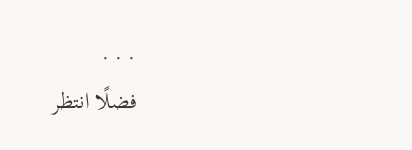. . .
فضلًا انتظر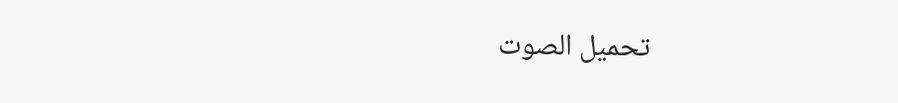تحميل الصوت